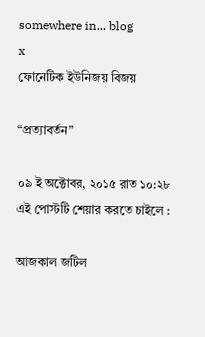somewhere in... blog
x
ফোনেটিক ইউনিজয় বিজয়

“প্রত্যাবর্তন”

০৯ ই অক্টোবর, ২০১৫ রাত ১০:২৮
এই পোস্টটি শেয়ার করতে চাইলে :

আজকাল জটিল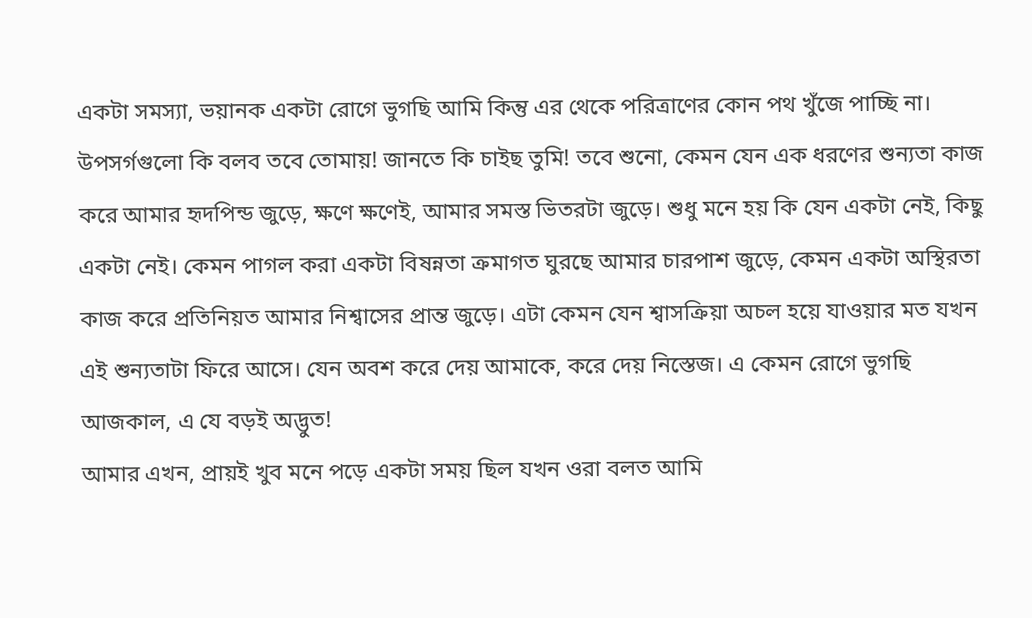একটা সমস্যা, ভয়ানক একটা রোগে ভুগছি আমি কিন্তু এর থেকে পরিত্রাণের কোন পথ খুঁজে পাচ্ছি না। উপসর্গগুলো কি বলব তবে তোমায়! জানতে কি চাইছ তুমি! তবে শুনো, কেমন যেন এক ধরণের শুন্যতা কাজ করে আমার হৃদপিন্ড জুড়ে, ক্ষণে ক্ষণেই, আমার সমস্ত ভিতরটা জুড়ে। শুধু মনে হয় কি যেন একটা নেই, কিছু একটা নেই। কেমন পাগল করা একটা বিষন্নতা ক্রমাগত ঘুরছে আমার চারপাশ জুড়ে, কেমন একটা অস্থিরতা কাজ করে প্রতিনিয়ত আমার নিশ্বাসের প্রান্ত জুড়ে। এটা কেমন যেন শ্বাসক্রিয়া অচল হয়ে যাওয়ার মত যখন এই শুন্যতাটা ফিরে আসে। যেন অবশ করে দেয় আমাকে, করে দেয় নিস্তেজ। এ কেমন রোগে ভুগছি আজকাল, এ যে বড়ই অদ্ভুত!
আমার এখন, প্রায়ই খুব মনে পড়ে একটা সময় ছিল যখন ওরা বলত আমি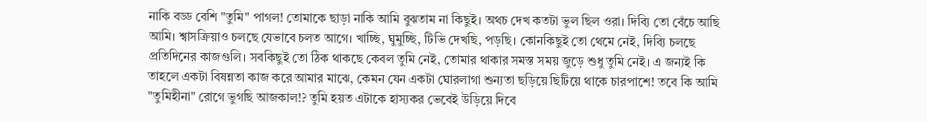নাকি বড্ড বেশি "তুমি" পাগল! তোমাকে ছাড়া নাকি আমি বুঝতাম না কিছুই। অথচ দেখ কতটা ভুল ছিল ওরা। দিব্যি তো বেঁচে আছি আমি। শ্বাসক্রিয়াও চলছে যেভাবে চলত আগে। খাচ্ছি, ঘুমুচ্ছি, টিভি দেখছি, পড়ছি। কোনকিছুই তো থেমে নেই, দিব্যি চলছে প্রতিদিনের কাজগুলি। সবকিছুই তো ঠিক থাকছে কেবল তুমি নেই, তোমার থাকার সমস্ত সময় জুড়ে শুধু তুমি নেই। এ জন্যই কি তাহলে একটা বিষন্নতা কাজ করে আমার মাঝে, কেমন যেন একটা ঘোরলাগা শুন্যতা ছড়িয়ে ছিটিয়ে থাকে চারপাশে! তবে কি আমি "তুমিহীনা" রোগে ভুগছি আজকাল!? তুমি হয়ত এটাকে হাস্যকর ভেবেই উড়িয়ে দিবে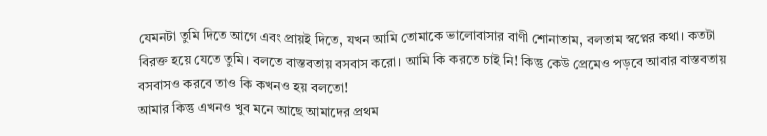যেমনটা তুমি দিতে আগে এবং প্রায়ই দিতে, যখন আমি তোমাকে ভালোবাসার বাণী শোনাতাম, বলতাম স্বপ্নের কথা। কতটা বিরক্ত হয়ে যেতে তুমি। বলতে বাস্তবতায় বসবাস করো। আমি কি করতে চাই নি! কিন্তু কেউ প্রেমেও পড়বে আবার বাস্তবতায় বসবাসও করবে তাও কি কখনও হয় বলতো!
আমার কিন্তু এখনও খুব মনে আছে আমাদের প্রথম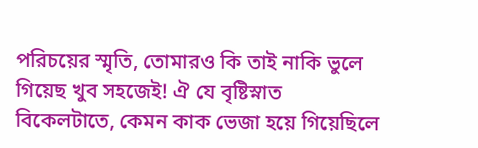পরিচয়ের স্মৃতি, তোমারও কি তাই নাকি ভুলে গিয়েছ খুব সহজেই! ঐ যে বৃষ্টিস্নাত বিকেলটাতে, কেমন কাক ভেজা হয়ে গিয়েছিলে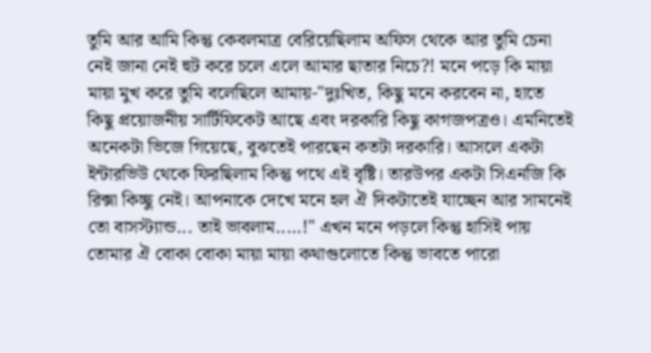তুমি আর আমি কিন্তু কেবলমাত্র বেরিয়েছিলাম অফিস থেকে আর তুমি চেনা নেই জানা নেই হুট করে চলে এলে আমার ছাতার নিচে?! মনে পড়ে কি মায়া মায়া মুখ করে তুমি বলেছিলে আমায়-"দুঃখিত, কিছু মনে করবেন না, হাতে কিছু প্রয়োজনীয় সার্টিফিকেট আছে এবং দরকারি কিছু কাগজপত্রও। এমনিতেই অনেকটা ভিজে গিয়েছে, বুঝতেই পারছেন কতটা দরকারি। আসলে একটা ইন্টারভিউ থেকে ফিরছিলাম কিন্তু পথে এই বৃষ্টি। তারউপর একটা সিএনজি কি রিক্সা কিচ্ছু নেই। আপনাকে দেখে মনে হল ঐ দিকটাতেই যাচ্ছেন আর সামনেই তো বাসস্ট্যান্ড... তাই ভাবলাম.....!" এখন মনে পড়লে কিন্তু হাসিই পায় তোমার ঐ বোকা বোকা মায়া মায়া কথাগুলোতে কিন্তু ভাবতে পারো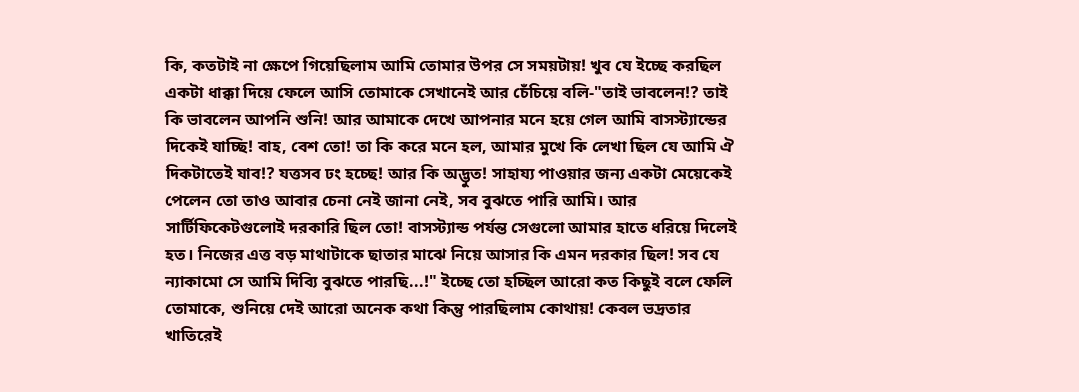কি, কতটাই না ক্ষেপে গিয়েছিলাম আমি তোমার উপর সে সময়টায়! খুব যে ইচ্ছে করছিল একটা ধাক্কা দিয়ে ফেলে আসি তোমাকে সেখানেই আর চেঁচিয়ে বলি-"তাই ভাবলেন!? তাই কি ভাবলেন আপনি শুনি! আর আমাকে দেখে আপনার মনে হয়ে গেল আমি বাসস্ট্যান্ডের দিকেই যাচ্ছি! বাহ, বেশ তো! তা কি করে মনে হল, আমার মুখে কি লেখা ছিল যে আমি ঐ দিকটাতেই যাব!? যত্তসব ঢং হচ্ছে! আর কি অদ্ভুত! সাহায্য পাওয়ার জন্য একটা মেয়েকেই পেলেন তো তাও আবার চেনা নেই জানা নেই, সব বুঝতে পারি আমি। আর সার্টিফিকেটগুলোই দরকারি ছিল তো! বাসস্ট্যান্ড পর্যন্ত সেগুলো আমার হাতে ধরিয়ে দিলেই হত। নিজের এত্ত বড় মাথাটাকে ছাতার মাঝে নিয়ে আসার কি এমন দরকার ছিল! সব যে ন্যাকামো সে আমি দিব্যি বুঝতে পারছি...!" ইচ্ছে তো হচ্ছিল আরো কত কিছুই বলে ফেলি তোমাকে, শুনিয়ে দেই আরো অনেক কথা কিন্তু পারছিলাম কোথায়! কেবল ভদ্রতার খাতিরেই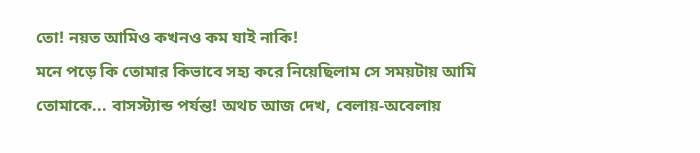তো! নয়ত আমিও কখনও কম যাই নাকি!
মনে পড়ে কি তোমার কিভাবে সহ্য করে নিয়েছিলাম সে সময়টায় আমি তোমাকে... বাসস্ট্যান্ড পর্যন্ত! অথচ আজ দেখ, বেলায়-অবেলায়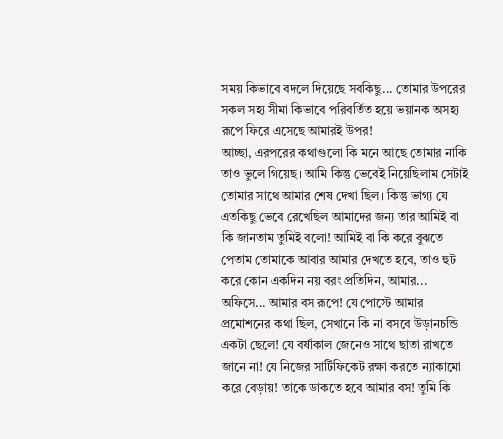সময় কিভাবে বদলে দিয়েছে সবকিছু... তোমার উপরের সকল সহ্য সীমা কিভাবে পরিবর্তিত হয়ে ভয়ানক অসহ্য রূপে ফিরে এসেছে আমারই উপর!
আচ্ছা, এরপরের কথাগুলো কি মনে আছে তোমার নাকি তাও ভুলে গিয়েছ। আমি কিন্তু ভেবেই নিয়েছিলাম সেটাই তোমার সাথে আমার শেষ দেখা ছিল। কিন্তু ভাগ্য যে এতকিছু ভেবে রেখেছিল আমাদের জন্য তার আমিই বা কি জানতাম তুমিই বলো! আমিই বা কি করে বুঝতে পেতাম তোমাকে আবার আমার দেখতে হবে, তাও হুট করে কোন একদিন নয় বরং প্রতিদিন, আমার... অফিসে... আমার বস রূপে! যে পোস্টে আমার প্রমোশনের কথা ছিল, সেখানে কি না বসবে উড়ানচন্ডি একটা ছেলে! যে বর্ষাকাল জেনেও সাথে ছাতা রাখতে জানে না! যে নিজের সার্টিফিকেট রক্ষা করতে ন্যাকামো করে বেড়ায়! তাকে ডাকতে হবে আমার বস! তুমি কি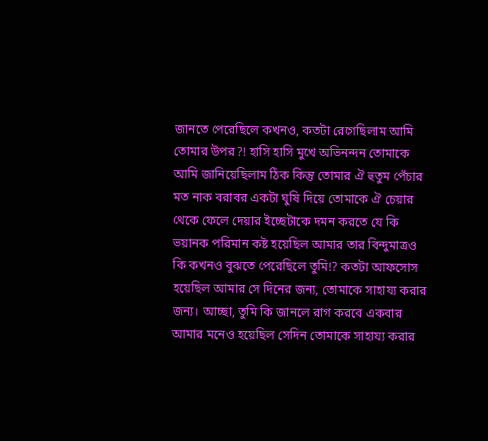জানতে পেরেছিলে কখনও, কতটা রেগেছিলাম আমি তোমার উপর?! হাসি হাসি মুখে অভিনন্দন তোমাকে আমি জানিয়েছিলাম ঠিক কিন্তু তোমার ঐ হুতুম পেঁচার মত নাক বরাবর একটা ঘুষি দিয়ে তোমাকে ঐ চেয়ার থেকে ফেলে দেয়ার ইচ্ছেটাকে দমন করতে যে কি ভয়ানক পরিমান কষ্ট হয়েছিল আমার তার বিন্দুমাত্রও কি কখনও বুঝতে পেরেছিলে তুমি!? কতটা আফসোস হয়েছিল আমার সে দিনের জন্য, তোমাকে সাহায্য করার জন্য। আচ্ছা, তুমি কি জানলে রাগ করবে একবার আমার মনেও হয়েছিল সেদিন তোমাকে সাহায্য করার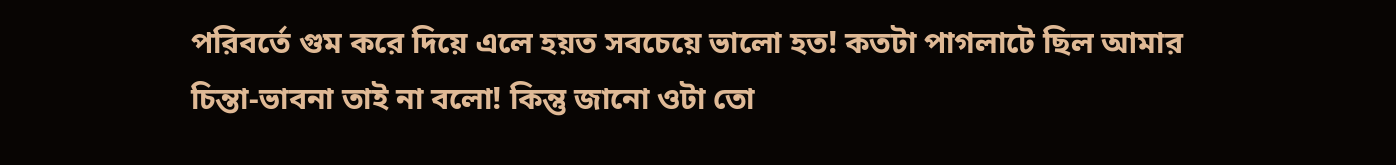পরিবর্তে গুম করে দিয়ে এলে হয়ত সবচেয়ে ভালো হত! কতটা পাগলাটে ছিল আমার চিন্তা-ভাবনা তাই না বলো! কিন্তু জানো ওটা তো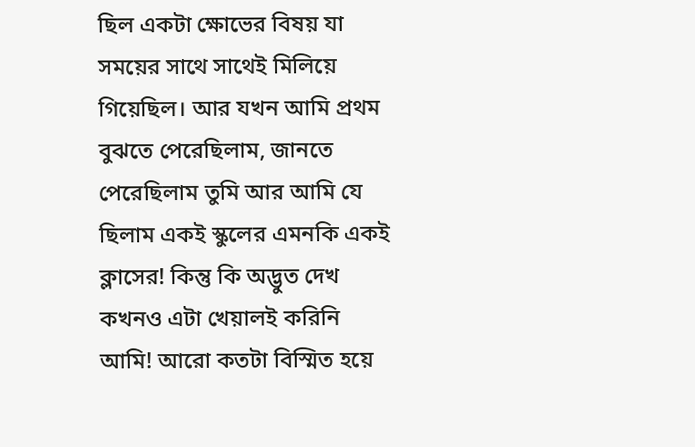ছিল একটা ক্ষোভের বিষয় যা সময়ের সাথে সাথেই মিলিয়ে গিয়েছিল। আর যখন আমি প্রথম বুঝতে পেরেছিলাম, জানতে পেরেছিলাম তুমি আর আমি যে ছিলাম একই স্কুলের এমনকি একই ক্লাসের! কিন্তু কি অদ্ভুত দেখ কখনও এটা খেয়ালই করিনি আমি! আরো কতটা বিস্মিত হয়ে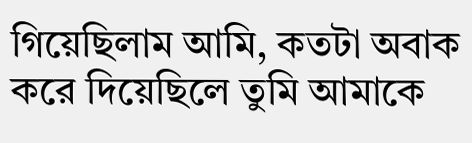গিয়েছিলাম আমি, কতটা অবাক করে দিয়েছিলে তুমি আমাকে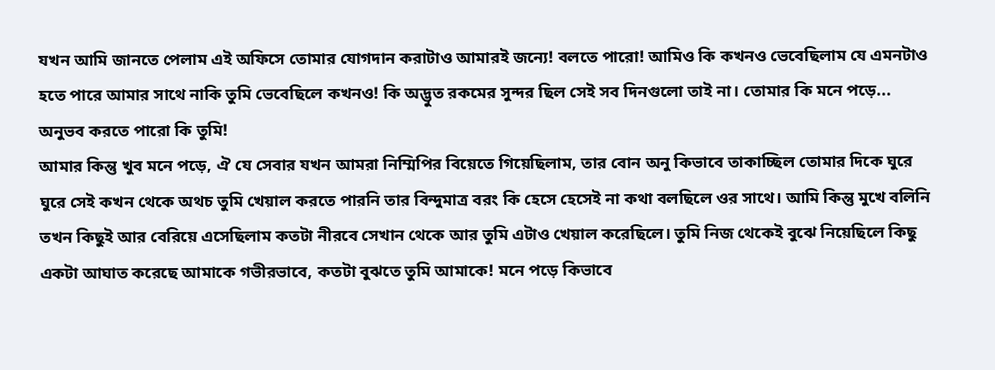যখন আমি জানতে পেলাম এই অফিসে তোমার যোগদান করাটাও আমারই জন্যে! বলতে পারো! আমিও কি কখনও ভেবেছিলাম যে এমনটাও হতে পারে আমার সাথে নাকি তুমি ভেবেছিলে কখনও! কি অদ্ভুত রকমের সুন্দর ছিল সেই সব দিনগুলো তাই না। তোমার কি মনে পড়ে... অনুভব করতে পারো কি তুমি!
আমার কিন্তু খুব মনে পড়ে, ঐ যে সেবার যখন আমরা নিম্মিপির বিয়েতে গিয়েছিলাম, তার বোন অনু কিভাবে তাকাচ্ছিল তোমার দিকে ঘুরে ঘুরে সেই কখন থেকে অথচ তুমি খেয়াল করতে পারনি তার বিন্দুমাত্র বরং কি হেসে হেসেই না কথা বলছিলে ওর সাথে। আমি কিন্তু মুখে বলিনি তখন কিছুই আর বেরিয়ে এসেছিলাম কতটা নীরবে সেখান থেকে আর তুমি এটাও খেয়াল করেছিলে। তুমি নিজ থেকেই বুঝে নিয়েছিলে কিছু একটা আঘাত করেছে আমাকে গভীরভাবে, কতটা বুঝতে তুমি আমাকে! মনে পড়ে কিভাবে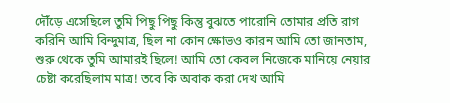দৌঁড়ে এসেছিলে তুমি পিছু পিছু কিন্তু বুঝতে পারোনি তোমার প্রতি রাগ করিনি আমি বিন্দুমাত্র, ছিল না কোন ক্ষোভও কারন আমি তো জানতাম, শুরু থেকে তুমি আমারই ছিলে! আমি তো কেবল নিজেকে মানিয়ে নেয়ার চেষ্টা করেছিলাম মাত্র! তবে কি অবাক করা দেখ আমি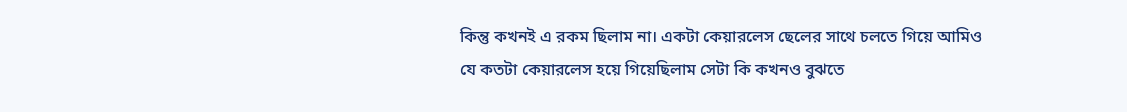কিন্তু কখনই এ রকম ছিলাম না। একটা কেয়ারলেস ছেলের সাথে চলতে গিয়ে আমিও যে কতটা কেয়ারলেস হয়ে গিয়েছিলাম সেটা কি কখনও বুঝতে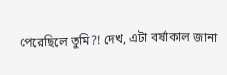পেরেছিলে তুমি?! দেখ, এটা বর্ষাকাল জানা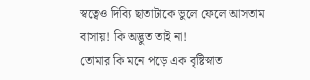স্বত্বেও দিব্যি ছাতাটাকে ভুলে ফেলে আসতাম বাসায়! কি অদ্ভুত তাই না!
তোমার কি মনে পড়ে এক বৃষ্টিস্নাত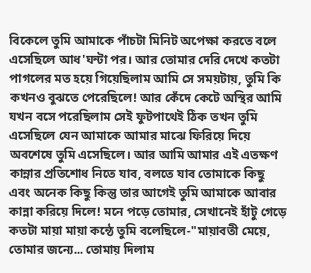বিকেলে তুমি আমাকে পাঁচটা মিনিট অপেক্ষা করতে বলে এসেছিলে আধ'ঘন্টা পর। আর তোমার দেরি দেখে কতটা পাগলের মত হয়ে গিয়েছিলাম আমি সে সময়টায়, তুমি কি কখনও বুঝতে পেরেছিলে! আর কেঁদে কেটে অস্থির আমি যখন বসে পরেছিলাম সেই ফুটপাথেই ঠিক তখন তুমি এসেছিলে যেন আমাকে আমার মাঝে ফিরিয়ে দিয়ে অবশেষে তুমি এসেছিলে। আর আমি আমার এই এতক্ষণ কান্নার প্রতিশোধ নিতে যাব, বলতে যাব তোমাকে কিছু এবং অনেক কিছু কিন্তু তার আগেই তুমি আমাকে আবার কান্না করিয়ে দিলে! মনে পড়ে তোমার, সেখানেই হাঁটু গেড়ে কতটা মায়া মায়া কন্ঠে তুমি বলেছিলে-"মায়াবতী মেয়ে, তোমার জন্যে... তোমায় দিলাম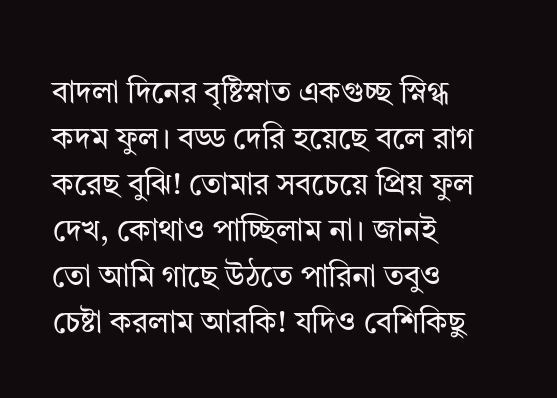বাদলা দিনের বৃষ্টিস্নাত একগুচ্ছ স্নিগ্ধ কদম ফুল। বড্ড দেরি হয়েছে বলে রাগ করেছ বুঝি! তোমার সবচেয়ে প্রিয় ফুল দেখ, কোথাও পাচ্ছিলাম না। জানই তো আমি গাছে উঠতে পারিনা তবুও চেষ্টা করলাম আরকি! যদিও বেশিকিছু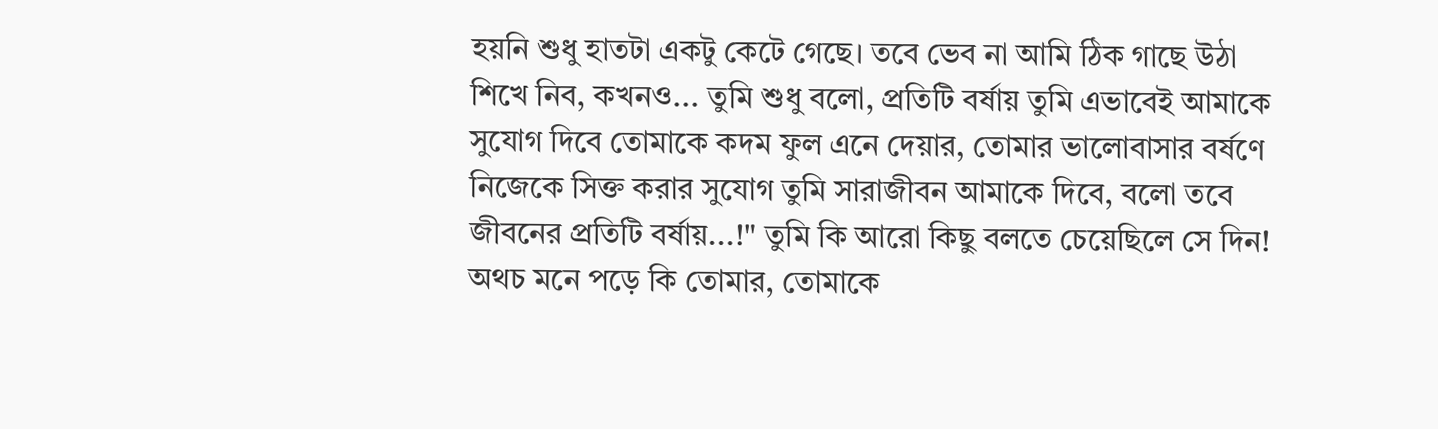হয়নি শুধু হাতটা একটু কেটে গেছে। তবে ভেব না আমি ঠিক গাছে উঠা শিখে নিব, কখনও... তুমি শুধু বলো, প্রতিটি বর্ষায় তুমি এভাবেই আমাকে সুযোগ দিবে তোমাকে কদম ফুল এনে দেয়ার, তোমার ভালোবাসার বর্ষণে নিজেকে সিক্ত করার সুযোগ তুমি সারাজীবন আমাকে দিবে, বলো তবে জীবনের প্রতিটি বর্ষায়...!" তুমি কি আরো কিছু বলতে চেয়েছিলে সে দিন! অথচ মনে পড়ে কি তোমার, তোমাকে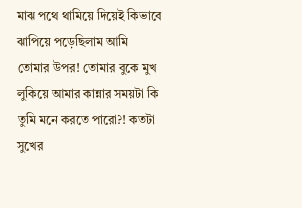মাঝ পথে থামিয়ে দিয়েই কিভাবে ঝাপিয়ে পড়েছিলাম আমি তোমার উপর! তোমার বুকে মুখ লুকিয়ে আমার কান্নার সময়টা কি তুমি মনে করতে পারো?! কতটা সুখের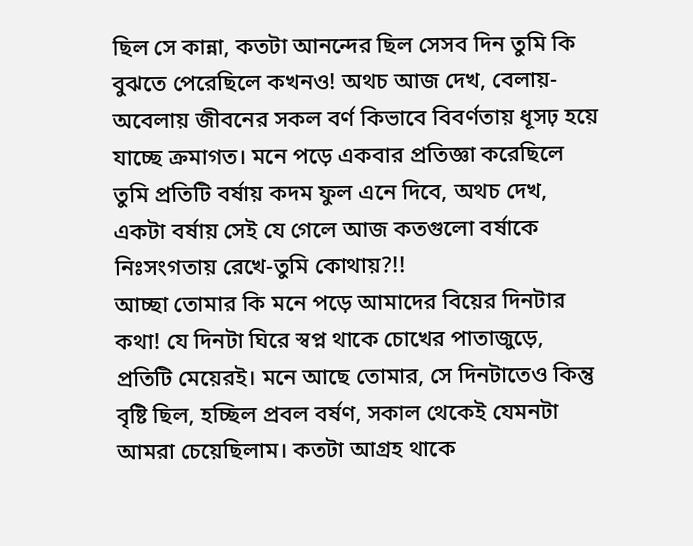ছিল সে কান্না, কতটা আনন্দের ছিল সেসব দিন তুমি কি বুঝতে পেরেছিলে কখনও! অথচ আজ দেখ, বেলায়-অবেলায় জীবনের সকল বর্ণ কিভাবে বিবর্ণতায় ধূসঢ় হয়ে যাচ্ছে ক্রমাগত। মনে পড়ে একবার প্রতিজ্ঞা করেছিলে তুমি প্রতিটি বর্ষায় কদম ফুল এনে দিবে, অথচ দেখ, একটা বর্ষায় সেই যে গেলে আজ কতগুলো বর্ষাকে নিঃসংগতায় রেখে-তুমি কোথায়?!!
আচ্ছা তোমার কি মনে পড়ে আমাদের বিয়ের দিনটার কথা! যে দিনটা ঘিরে স্বপ্ন থাকে চোখের পাতাজুড়ে, প্রতিটি মেয়েরই। মনে আছে তোমার, সে দিনটাতেও কিন্তু বৃষ্টি ছিল, হচ্ছিল প্রবল বর্ষণ, সকাল থেকেই যেমনটা আমরা চেয়েছিলাম। কতটা আগ্রহ থাকে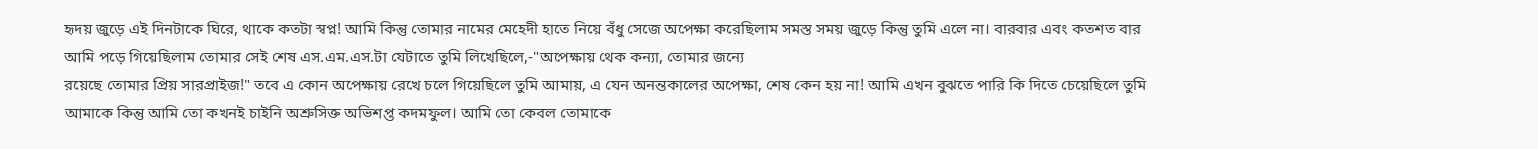হৃদয় জুড়ে এই দিনটাকে ঘিরে, থাকে কতটা স্বপ্ন! আমি কিন্তু তোমার নামের মেহেদী হাতে নিয়ে বঁধু সেজে অপেক্ষা করেছিলাম সমস্ত সময় জুড়ে কিন্তু তুমি এলে না। বারবার এবং কতশত বার আমি পড়ে গিয়েছিলাম তোমার সেই শেষ এস.এম.এস.টা যেটাতে তুমি লিখেছিলে,-"অপেক্ষায় থেক কন্যা, তোমার জন্যে
রয়েছে তোমার প্রিয় সারপ্রাইজ!" তবে এ কোন অপেক্ষায় রেখে চলে গিয়েছিলে তুমি আমায়, এ যেন অনন্তকালের অপেক্ষা, শেষ কেন হয় না! আমি এখন বুঝতে পারি কি দিতে চেয়েছিলে তুমি আমাকে কিন্তু আমি তো কখনই চাইনি অশ্রুসিক্ত অভিশপ্ত কদমফুল। আমি তো কেবল তোমাকে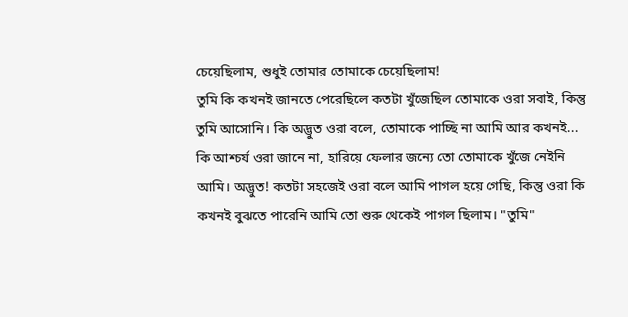চেয়েছিলাম, শুধুই তোমার তোমাকে চেয়েছিলাম!
তুমি কি কখনই জানতে পেরেছিলে কতটা খুঁজেছিল তোমাকে ওরা সবাই, কিন্তু তুমি আসোনি। কি অদ্ভুত ওরা বলে, তোমাকে পাচ্ছি না আমি আর কখনই... কি আশ্চর্য ওরা জানে না, হারিয়ে ফেলার জন্যে তো তোমাকে খুঁজে নেইনি আমি। অদ্ভুত! কতটা সহজেই ওরা বলে আমি পাগল হয়ে গেছি, কিন্তু ওরা কি কখনই বুঝতে পারেনি আমি তো শুরু থেকেই পাগল ছিলাম। "তুমি"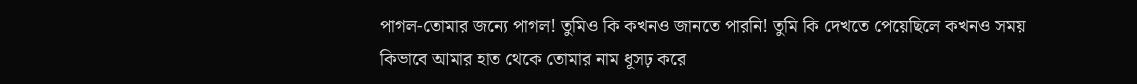পাগল-তোমার জন্যে পাগল! তুমিও কি কখনও জানতে পারনি! তুমি কি দেখতে পেয়েছিলে কখনও সময় কিভাবে আমার হাত থেকে তোমার নাম ধূসঢ় করে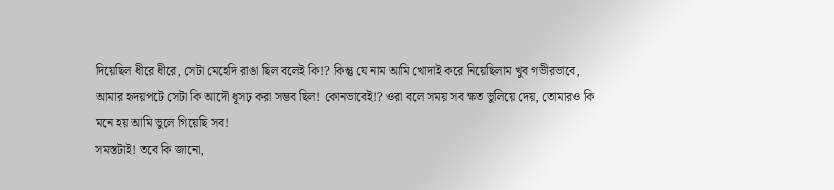দিয়েছিল ধীরে ধীরে, সেটা মেহেদি রাঙা ছিল বলেই কি!? কিন্তু যে নাম আমি খোদাই করে নিয়েছিলাম খুব গভীরভাবে, আমার হৃদয়পটে সেটা কি আদৌ ধূসঢ় করা সম্ভব ছিল! কোনভাবেই!? ওরা বলে সময় সব ক্ষত ভুলিয়ে দেয়, তোমারও কি মনে হয় আমি ভুলে গিয়েছি সব!
সমস্তটাই! তবে কি জানো,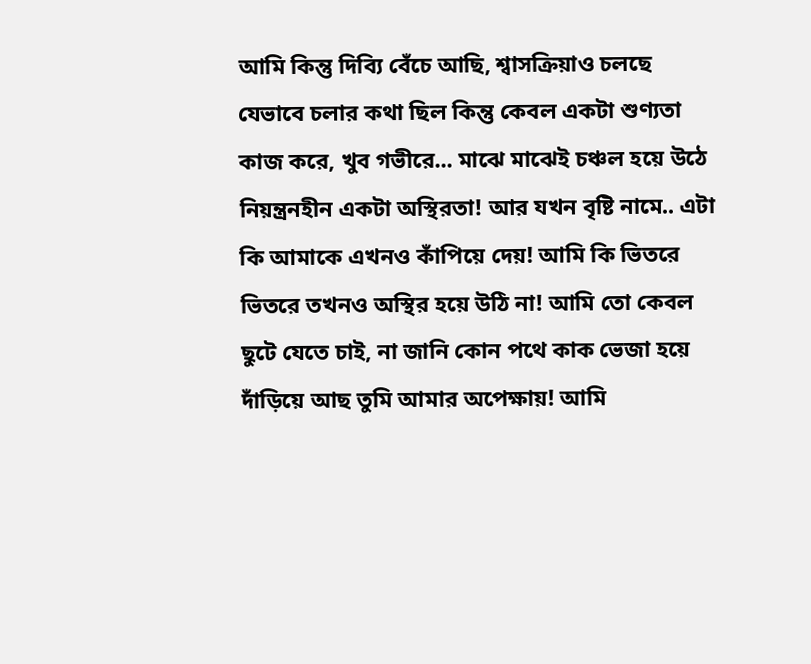আমি কিন্তু দিব্যি বেঁচে আছি, শ্বাসক্রিয়াও চলছে যেভাবে চলার কথা ছিল কিন্তু কেবল একটা শুণ্যতা কাজ করে, খুব গভীরে... মাঝে মাঝেই চঞ্চল হয়ে উঠে নিয়ন্ত্রনহীন একটা অস্থিরতা! আর যখন বৃষ্টি নামে.. এটা কি আমাকে এখনও কাঁপিয়ে দেয়! আমি কি ভিতরে ভিতরে তখনও অস্থির হয়ে উঠি না! আমি তো কেবল ছুটে যেতে চাই, না জানি কোন পথে কাক ভেজা হয়ে দাঁড়িয়ে আছ তুমি আমার অপেক্ষায়! আমি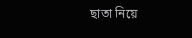ছাতা নিয়ে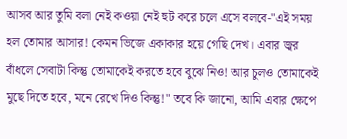আসব আর তুমি বলা নেই কওয়া নেই হুট করে চলে এসে বলবে-"এই সময় হল তোমার আসার! কেমন ভিজে একাকার হয়ে গেছি দেখ। এবার জ্বর বাঁধলে সেবাটা কিন্তু তোমাকেই করতে হবে বুঝে নিও! আর চুলও তোমাকেই মুছে দিতে হবে, মনে রেখে দিও কিন্তু!" তবে কি জানো, আমি এবার ক্ষেপে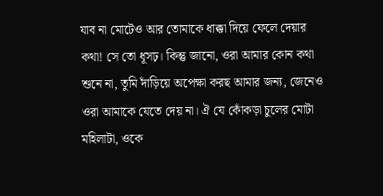যাব না মোটেও আর তোমাকে ধাক্কা দিয়ে ফেলে দেয়ার কথা! সে তো ধূসঢ়। কিন্তু জানো, ওরা আমার কোন কথা শুনে না, তুমি দাঁড়িয়ে অপেক্ষা করছ আমার জন্য, জেনেও ওরা আমাকে যেতে দেয় না। ঐ যে কোঁকড়া চুলের মোটা মহিলাটা, ওকে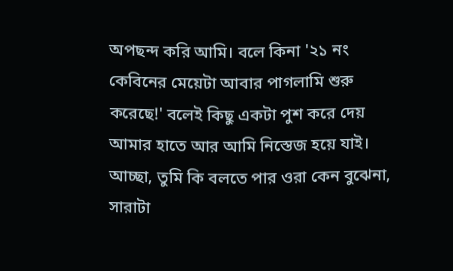অপছন্দ করি আমি। বলে কিনা '২১ নং কেবিনের মেয়েটা আবার পাগলামি শুরু করেছে!' বলেই কিছু একটা পুশ করে দেয় আমার হাতে আর আমি নিস্তেজ হয়ে যাই। আচ্ছা, তুমি কি বলতে পার ওরা কেন বুঝেনা, সারাটা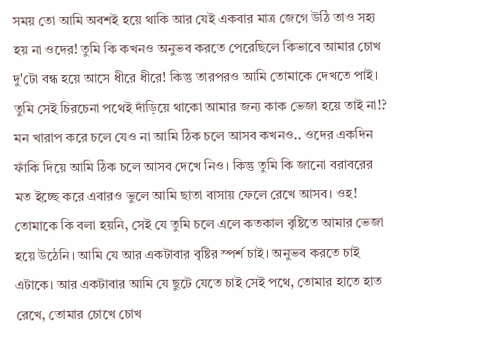সময় তো আমি অবশই হয়ে থাকি আর যেই একবার মাত্র জেগে উঠি তাও সহ্য হয় না ওদের! তুমি কি কখনও অনুভব করতে পেরেছিলে কিভাবে আমার চোখ দু'টো বন্ধ হয়ে আসে ধীরে ধীরে! কিন্তু তারপরও আমি তোমাকে দেখতে পাই। তুমি সেই চিরচেনা পথেই দাঁড়িয়ে থাকো আমার জন্য কাক ভেজা হয়ে তাই না!? মন খারাপ করে চলে যেও না আমি ঠিক চলে আসব কখনও.. ওদের একদিন ফাঁকি দিয়ে আমি ঠিক চলে আসব দেখে নিও। কিন্তু তুমি কি জানো বরাবরের মত ইচ্ছে করে এবারও ভুলে আমি ছাতা বাসায় ফেলে রেখে আসব। ওহ! তোমাকে কি বলা হয়নি, সেই যে তুমি চলে এলে কতকাল বৃষ্টিতে আমার ভেজা হয়ে উঠেনি। আমি যে আর একটাবার বৃষ্টির স্পর্শ চাই। অনুভব করতে চাই এটাকে। আর একটাবার আমি যে ছুটে যেতে চাই সেই পথে, তোমার হাতে হাত রেখে, তোমার চোখে চোখ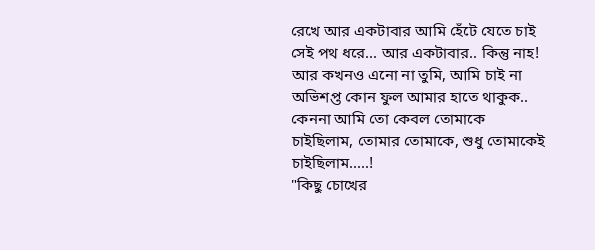রেখে আর একটাবার আমি হেঁটে যেতে চাই সেই পথ ধরে... আর একটাবার.. কিন্তু নাহ! আর কখনও এনো না তুমি, আমি চাই না অভিশপ্ত কোন ফুল আমার হাতে থাকুক.. কেননা আমি তো কেবল তোমাকে চাইছিলাম, তোমার তোমাকে, শুধু তোমাকেই চাইছিলাম.....!
"কিছু চোখের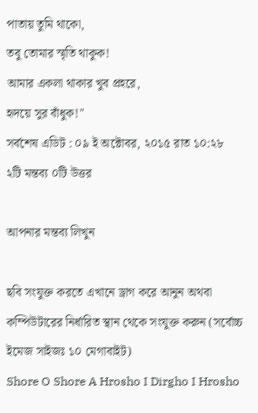পাতায় তুমি থাকো,
তবু তোমার স্মৃতি থাকুক!
আমার একলা থাকার খুব প্রহরে,
হৃদয়ে সুর বাঁধুক!"
সর্বশেষ এডিট : ০৯ ই অক্টোবর, ২০১৫ রাত ১০:২৮
২টি মন্তব্য ০টি উত্তর

আপনার মন্তব্য লিখুন

ছবি সংযুক্ত করতে এখানে ড্রাগ করে আনুন অথবা কম্পিউটারের নির্ধারিত স্থান থেকে সংযুক্ত করুন (সর্বোচ্চ ইমেজ সাইজঃ ১০ মেগাবাইট)
Shore O Shore A Hrosho I Dirgho I Hrosho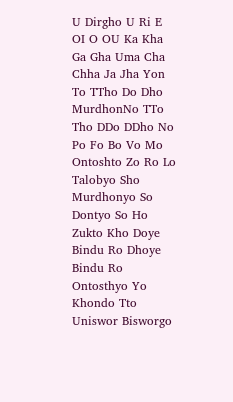U Dirgho U Ri E OI O OU Ka Kha Ga Gha Uma Cha Chha Ja Jha Yon To TTho Do Dho MurdhonNo TTo Tho DDo DDho No Po Fo Bo Vo Mo Ontoshto Zo Ro Lo Talobyo Sho Murdhonyo So Dontyo So Ho Zukto Kho Doye Bindu Ro Dhoye Bindu Ro Ontosthyo Yo Khondo Tto Uniswor Bisworgo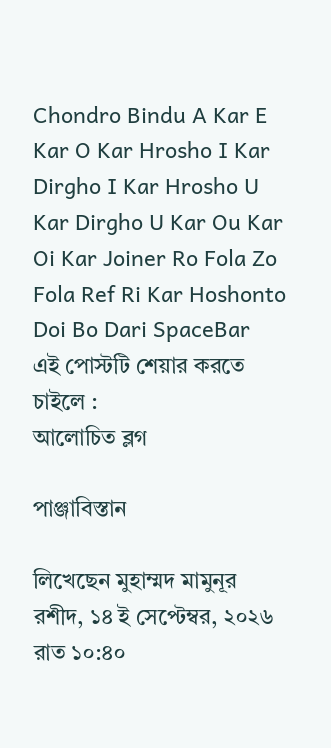Chondro Bindu A Kar E Kar O Kar Hrosho I Kar Dirgho I Kar Hrosho U Kar Dirgho U Kar Ou Kar Oi Kar Joiner Ro Fola Zo Fola Ref Ri Kar Hoshonto Doi Bo Dari SpaceBar
এই পোস্টটি শেয়ার করতে চাইলে :
আলোচিত ব্লগ

পাঞ্জাবিস্তান

লিখেছেন মুহাম্মদ মামুনূর রশীদ, ১৪ ই সেপ্টেম্বর, ২০২৬ রাত ১০:৪০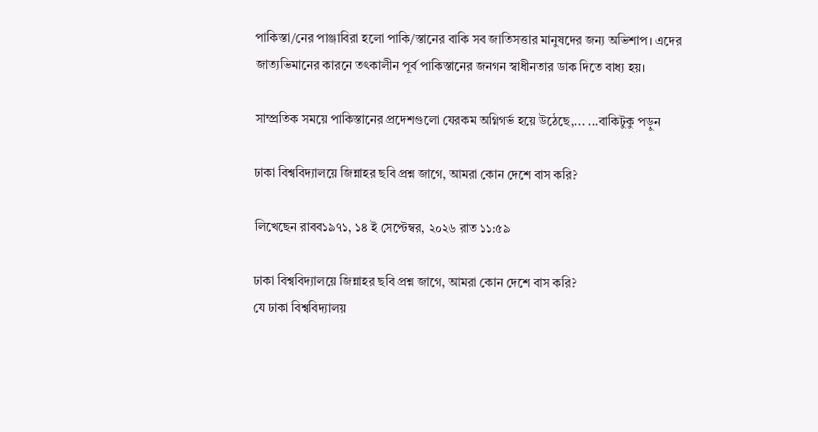পাকিস্তা/নের পাঞ্জাবিরা হলো পাকি/স্তানের বাকি সব জাতিসত্তার মানুষদের জন্য অভিশাপ। এদের জাত্যভিমানের কারনে তৎকালীন পূর্ব পাকিস্তানের জনগন স্বাধীনতার ডাক দিতে বাধ্য হয়।

সাম্প্রতিক সময়ে পাকিস্তানের প্রদেশগুলো যেরকম অগ্নিগর্ভ হয়ে উঠেছে,... ...বাকিটুকু পড়ুন

ঢাকা বিশ্ববিদ্যালয়ে জিন্নাহর ছবি প্রশ্ন জাগে, আমরা কোন দেশে বাস করি?

লিখেছেন রাবব১৯৭১, ১৪ ই সেপ্টেম্বর, ২০২৬ রাত ১১:৫৯

ঢাকা বিশ্ববিদ্যালয়ে জিন্নাহর ছবি প্রশ্ন জাগে, আমরা কোন দেশে বাস করি?
যে ঢাকা বিশ্ববিদ্যালয়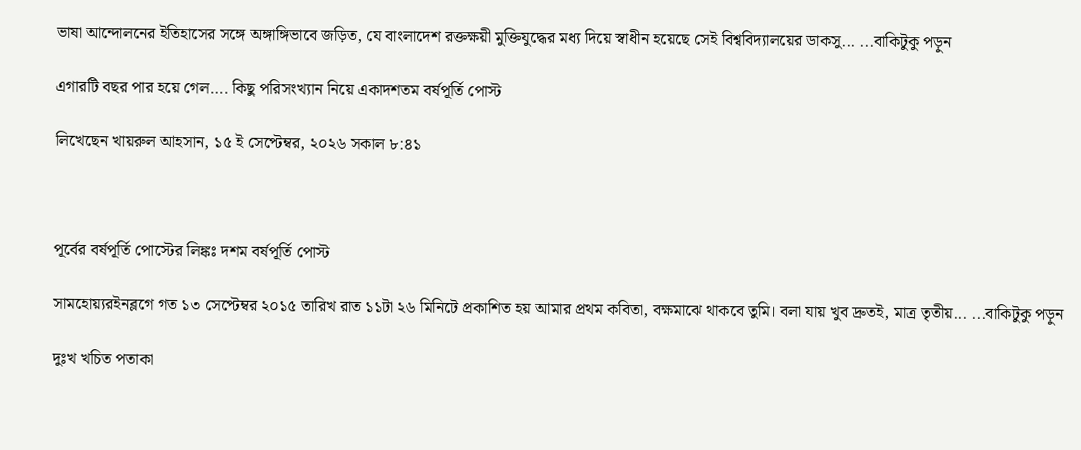ভাষা আন্দোলনের ইতিহাসের সঙ্গে অঙ্গাঙ্গিভাবে জড়িত, যে বাংলাদেশ রক্তক্ষয়ী মুক্তিযুদ্ধের মধ্য দিয়ে স্বাধীন হয়েছে সেই বিশ্ববিদ্যালয়ের ডাকসু... ...বাকিটুকু পড়ুন

এগারটি বছর পার হয়ে গেল…. কিছু পরিসংখ্যান নিয়ে একাদশতম বর্ষপূর্তি পোস্ট

লিখেছেন খায়রুল আহসান, ১৫ ই সেপ্টেম্বর, ২০২৬ সকাল ৮:৪১



পূর্বের বর্ষপূর্তি পোস্টের লিঙ্কঃ দশম বর্ষপূর্তি পোস্ট

সামহোয়্যরইনব্লগে গত ১৩ সেপ্টেম্বর ২০১৫ তারিখ রাত ১১টা ২৬ মিনিটে প্রকাশিত হয় আমার প্রথম কবিতা, বক্ষমাঝে থাকবে তুমি। বলা যায় খুব দ্রুতই, মাত্র তৃতীয়... ...বাকিটুকু পড়ুন

দুঃখ খচিত পতাকা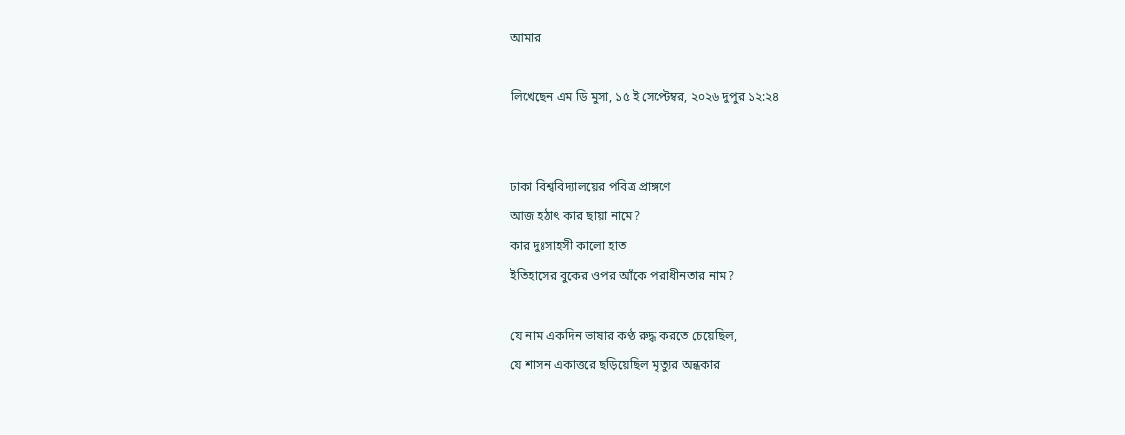আমার

লিখেছেন এম ডি মুসা, ১৫ ই সেপ্টেম্বর, ২০২৬ দুপুর ১২:২৪


ঢাকা বিশ্ববিদ্যালয়ের পবিত্র প্রাঙ্গণে
আজ হঠাৎ কার ছায়া নামে?
কার দুঃসাহসী কালো হাত
ইতিহাসের বুকের ওপর আঁকে পরাধীনতার নাম?

যে নাম একদিন ভাষার কণ্ঠ রুদ্ধ করতে চেয়েছিল,
যে শাসন একাত্তরে ছড়িয়েছিল মৃত্যুর অন্ধকার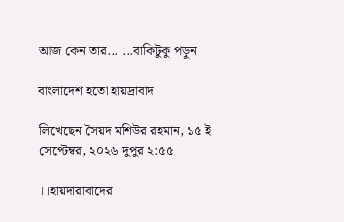আজ কেন তার... ...বাকিটুকু পড়ুন

বাংলাদেশ হতো হায়দ্রাবাদ

লিখেছেন সৈয়দ মশিউর রহমান, ১৫ ই সেপ্টেম্বর, ২০২৬ দুপুর ২:৫৫

।।হায়দারাবাদের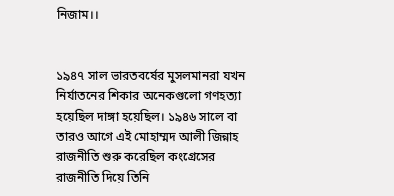নিজাম।।


১৯৪৭ সাল ভারতবর্ষের মুসলমানরা যখন নির্যাতনের শিকার অনেকগুলো গণহত্যা হয়েছিল দাঙ্গা হয়েছিল। ১৯৪৬ সালে বা তারও আগে এই মোহাম্মদ আলী জিন্নাহ রাজনীতি শুরু করেছিল কংগ্রেসের রাজনীতি দিয়ে তিনি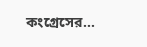কংগ্রেসের...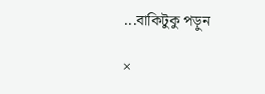...বাকিটুকু পড়ুন

×